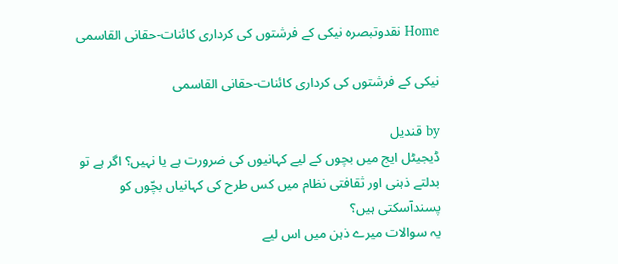Home نقدوتبصرہ نیکی کے فرشتوں کی کرداری کائنات-حقانی القاسمی

نیکی کے فرشتوں کی کرداری کائنات-حقانی القاسمی

by قندیل
ڈیجیٹل ایج میں بچوں کے لیے کہانیوں کی ضرورت ہے یا نہیں؟ اگر ہے تو بدلتے ذہنی اور ثقافتی نظام میں کس طرح کی کہانیاں بچّوں کو پسندآسکتی ہیں؟
یہ سوالات میرے ذہن میں اس لیے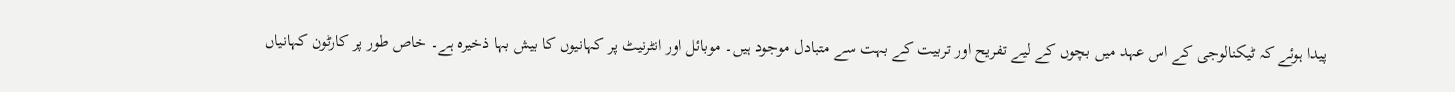پیدا ہوئے کہ ٹیکنالوجی کے اس عہد میں بچوں کے لیے تفریح اور تربیت کے بہت سے متبادل موجود ہیں۔ موبائل اور انٹرنیٹ پر کہانیوں کا بیش بہا ذخیرہ ہے۔ خاص طور پر کارٹون کہانیاں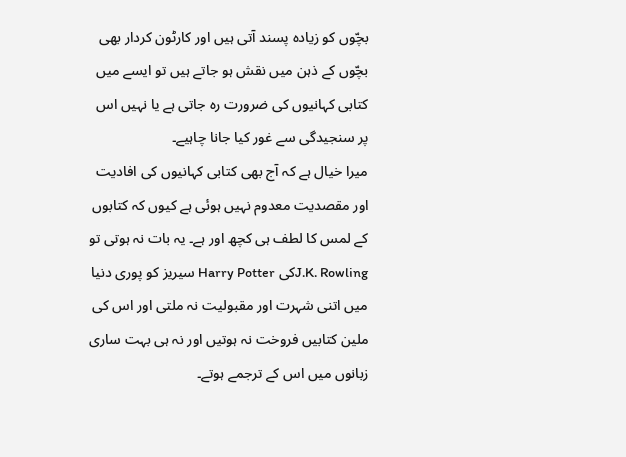بچّوں کو زیادہ پسند آتی ہیں اور کارٹون کردار بھی بچّوں کے ذہن میں نقش ہو جاتے ہیں تو ایسے میں کتابی کہانیوں کی ضرورت رہ جاتی ہے یا نہیں اس پر سنجیدگی سے غور کیا جانا چاہیے۔
میرا خیال ہے کہ آج بھی کتابی کہانیوں کی افادیت اور مقصدیت معدوم نہیں ہوئی ہے کیوں کہ کتابوں کے لمس کا لطف ہی کچھ اور ہے۔ یہ بات نہ ہوتی تو J.K. Rowlingکی Harry Potter سیریز کو پوری دنیا میں اتنی شہرت اور مقبولیت نہ ملتی اور اس کی ملین کتابیں فروخت نہ ہوتیں اور نہ ہی بہت ساری زبانوں میں اس کے ترجمے ہوتے۔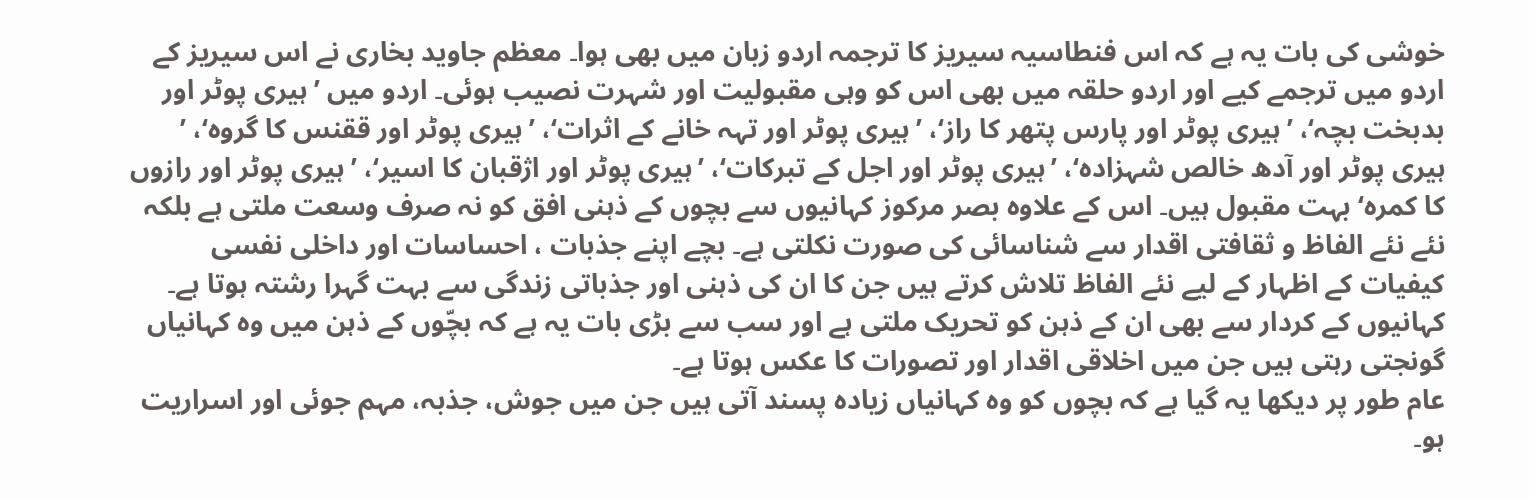خوشی کی بات یہ ہے کہ اس فنطاسیہ سیریز کا ترجمہ اردو زبان میں بھی ہوا۔ معظم جاوید بخاری نے اس سیریز کے اردو میں ترجمے کیے اور اردو حلقہ میں بھی اس کو وہی مقبولیت اور شہرت نصیب ہوئی۔ اردو میں ’ہیری پوٹر اور بدبخت بچہ‘، ’ہیری پوٹر اور پارس پتھر کا راز‘، ’ہیری پوٹر اور تہہ خانے کے اثرات‘، ’ہیری پوٹر اور ققنس کا گروہ‘، ’ ہیری پوٹر اور آدھ خالص شہزادہ‘، ’ہیری پوٹر اور اجل کے تبرکات‘، ’ہیری پوٹر اور اژقبان کا اسیر‘، ’ہیری پوٹر اور رازوں کا کمرہ‘ بہت مقبول ہیں۔ اس کے علاوہ بصر مرکوز کہانیوں سے بچوں کے ذہنی افق کو نہ صرف وسعت ملتی ہے بلکہ نئے نئے الفاظ و ثقافتی اقدار سے شناسائی کی صورت نکلتی ہے۔ بچے اپنے جذبات ، احساسات اور داخلی نفسی کیفیات کے اظہار کے لیے نئے الفاظ تلاش کرتے ہیں جن کا ان کی ذہنی اور جذباتی زندگی سے بہت گہرا رشتہ ہوتا ہے۔ کہانیوں کے کردار سے بھی ان کے ذہن کو تحریک ملتی ہے اور سب سے بڑی بات یہ ہے کہ بچّوں کے ذہن میں وہ کہانیاں گونجتی رہتی ہیں جن میں اخلاقی اقدار اور تصورات کا عکس ہوتا ہے۔
عام طور پر دیکھا یہ گیا ہے کہ بچوں کو وہ کہانیاں زیادہ پسند آتی ہیں جن میں جوش، جذبہ، مہم جوئی اور اسراریت ہو۔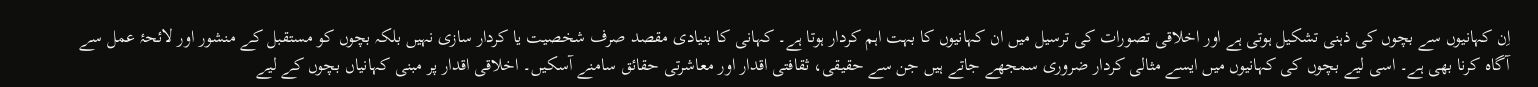اِن کہانیوں سے بچوں کی ذہنی تشکیل ہوتی ہے اور اخلاقی تصورات کی ترسیل میں ان کہانیوں کا بہت اہم کردار ہوتا ہے۔ کہانی کا بنیادی مقصد صرف شخصیت یا کردار سازی نہیں بلکہ بچوں کو مستقبل کے منشور اور لائحۂ عمل سے آگاہ کرنا بھی ہے۔ اسی لیے بچوں کی کہانیوں میں ایسے مثالی کردار ضروری سمجھے جاتے ہیں جن سے حقیقی، ثقافتی اقدار اور معاشرتی حقائق سامنے آسکیں۔ اخلاقی اقدار پر مبنی کہانیاں بچوں کے لیے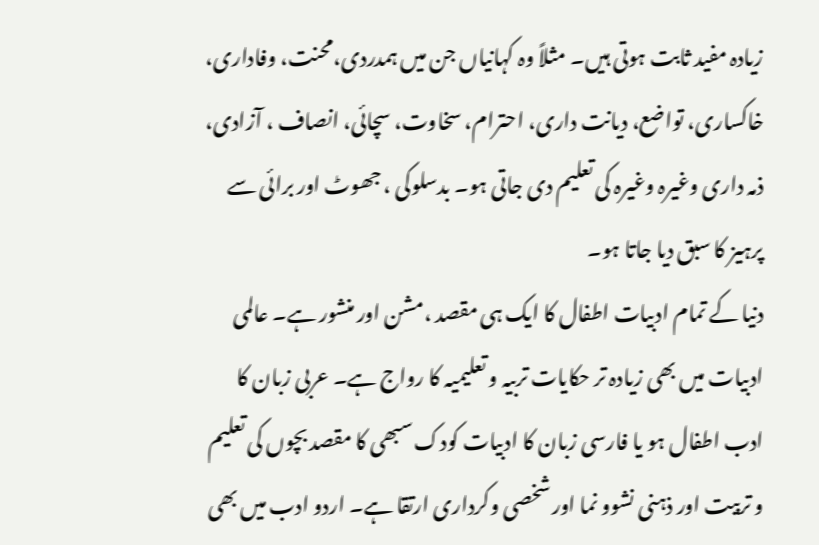زیادہ مفید ثابت ہوتی ہیں۔ مثلاً وہ کہانیاں جن میں ہمدردی،محنت، وفاداری، خاکساری، تواضع، دیانت داری، احترام، سخاوت، سچائی، انصاف ، آزادی، ذمہ داری وغیرہ وغیرہ کی تعلیم دی جاتی ہو۔ بدسلوکی ، جھوٹ اور برائی سے پرہیز کا سبق دیا جاتا ہو۔
دنیا کے تمام ادبیات اطفال کا ایک ہی مقصد ،مشن اور منشور ہے۔ عالمی ادبیات میں بھی زیادہ تر حکایات تربیہ و تعلیمیہ کا رواج ہے۔ عربی زبان کا ادب اطفال ہو یا فارسی زبان کا ادبیات کودک سبھی کا مقصد بچوں کی تعلیم و تربیت اور ذہنی نشوو نما اور شخصی وکرداری ارتقا ہے۔ اردو ادب میں بھی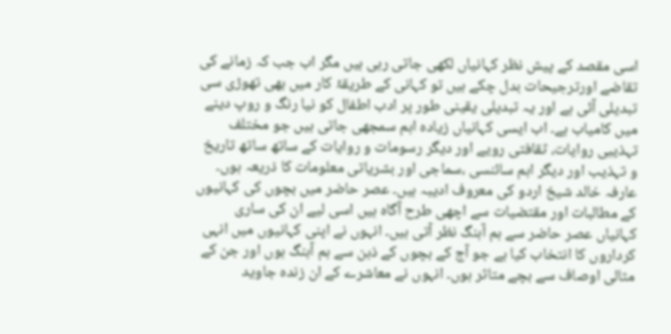اسی مقصد کے پیش نظر کہانیاں لکھی جاتی رہی ہیں مگر اب جب کہ زمانے کی تقاضے اورترجیحات بدل چکے ہیں تو کہانی کے طریقۂ کار میں بھی تھوڑی سی تبدیلی آئی ہے اور یہ تبدیلی یقینی طور پر ادب اطفال کو نیا رنگ و روپ دینے میں کامیاب ہے۔ اب ایسی کہانیاں زیادہ اہم سمجھی جاتی ہیں جو مختلف تہذیبی روایات، ثقافتی رویے اور دیگر رسومات و روایات کے ساتھ ساتھ تاریخ و تہذیب اور دیگر اہم سائنسی ،سماجی اور بشریاتی معلومات کا ذریعہ ہوں۔
عارفہ خالد شیخ اردو کی معروف ادیبہ ہیں۔ عصر حاضر میں بچوں کی کہانیوں کے مطالبات اور مقتضیات سے اچھی طرح آگاہ ہیں اسی لیے ان کی ساری کہانیاں عصر حاضر سے ہم آہنگ نظر آتی ہیں۔ انہوں نے اپنی کہانیوں میں انہی کرداروں کا انتخاب کیا ہے جو آج کے بچوں کے ذہن سے ہم آہنگ ہوں اور جن کے مثالی اوصاف سے بچے متاثر ہوں۔ انہوں نے معاشرے کے ان زندہ جاوید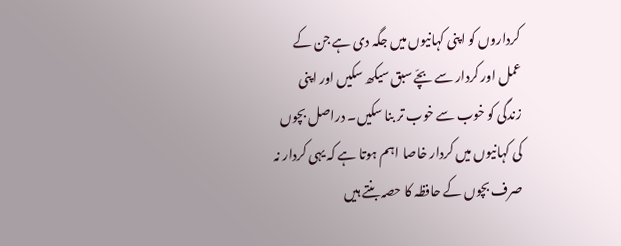کرداروں کو اپنی کہانیوں میں جگہ دی ہے جن کے عمل اور کردار سے بچّے سبق سیکھ سکیں اور اپنی زندگی کو خوب سے خوب تر بنا سکیں۔ دراصل بچوں کی کہانیوں میں کردار خاصا اہم ہوتا ہے کہ یہی کردار نہ صرف بچوں کے حافظہ کا حصہ بنتے ہیں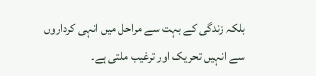بلکہ زندگی کے بہت سے مراحل میں انہی کرداروں سے انہیں تحریک اور ترغیب ملتی ہے۔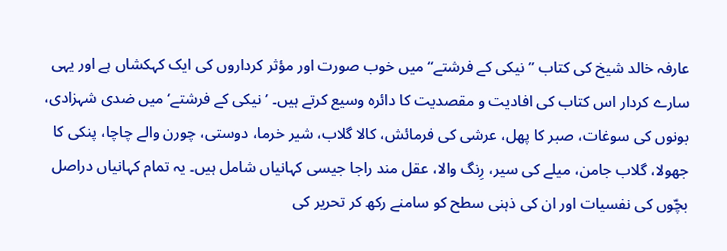عارفہ خالد شیخ کی کتاب ’’نیکی کے فرشتے‘‘ میں خوب صورت اور مؤثر کرداروں کی ایک کہکشاں ہے اور یہی سارے کردار اس کتاب کی افادیت و مقصدیت کا دائرہ وسیع کرتے ہیں۔ ’نیکی کے فرشتے‘ میں ضدی شہزادی، بونوں کی سوغات، صبر کا پھل، عرشی کی فرمائش، کالا گلاب، شیر خرما، دوستی، چورن والے چاچا، پنکی کا جھولا، گلاب جامن، میلے کی سیر، رِنگ والا، عقل مند راجا جیسی کہانیاں شامل ہیں۔ یہ تمام کہانیاں دراصل بچّوں کی نفسیات اور ان کی ذہنی سطح کو سامنے رکھ کر تحریر کی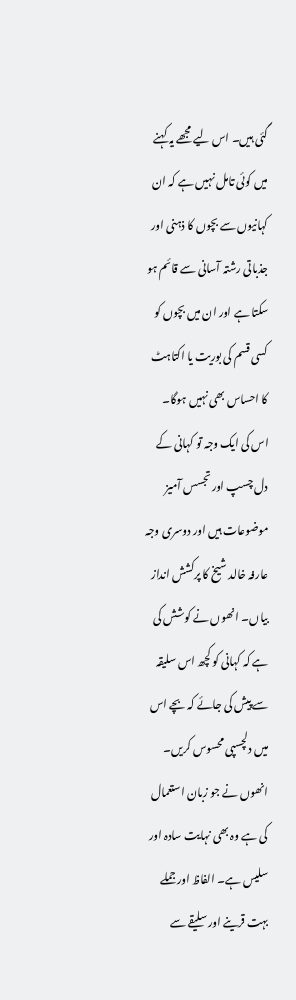گئی ہیں۔ اس لیے مجھے یہ کہنے میں کوئی تامل نہیں ہے کہ ان کہانیوں سے بچوں کا ذہنی اور جذباتی رشتہ آسانی سے قائم ہو سکتا ہے اور ان میں بچوں کو کسی قسم کی بوریت یا اکتاہٹ کا احساس بھی نہیں ہوگا۔ اس کی ایک وجہ تو کہانی کے دل چسپ اور تجسس آمیز موضوعات ہیں اور دوسری وجہ عارفہ خالد شیخ کا پرکشش انداز بیاں۔ انھوں نے کوشش کی ہے کہ کہانی کو کچھ اس سلیقہ سے پیش کی جائے کہ بچے اس میں دلچسپی محسوس کریں۔ انھوں نے جو زبان استعمال کی ہے وہ بھی نہایت سادہ اور سلیس ہے۔ الفاظ اور جملے بہت قرینے اور سلیقے سے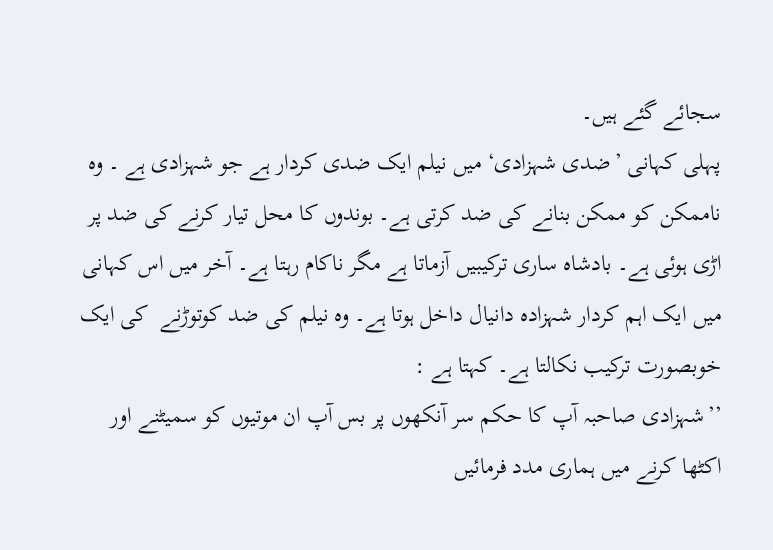سجائے گئے ہیں۔
پہلی کہانی ’ضدی شہزادی‘ میں نیلم ایک ضدی کردار ہے جو شہزادی ہے ۔ وہ ناممکن کو ممکن بنانے کی ضد کرتی ہے۔ بوندوں کا محل تیار کرنے کی ضد پر اڑی ہوئی ہے۔ بادشاہ ساری ترکیبیں آزماتا ہے مگر ناکام رہتا ہے۔ آخر میں اس کہانی میں ایک اہم کردار شہزادہ دانیال داخل ہوتا ہے۔ وہ نیلم کی ضد کوتوڑنے  کی ایک خوبصورت ترکیب نکالتا ہے۔ کہتا ہے :
’’شہزادی صاحبہ آپ کا حکم سر آنکھوں پر بس آپ ان موتیوں کو سمیٹنے اور اکٹھا کرنے میں ہماری مدد فرمائیں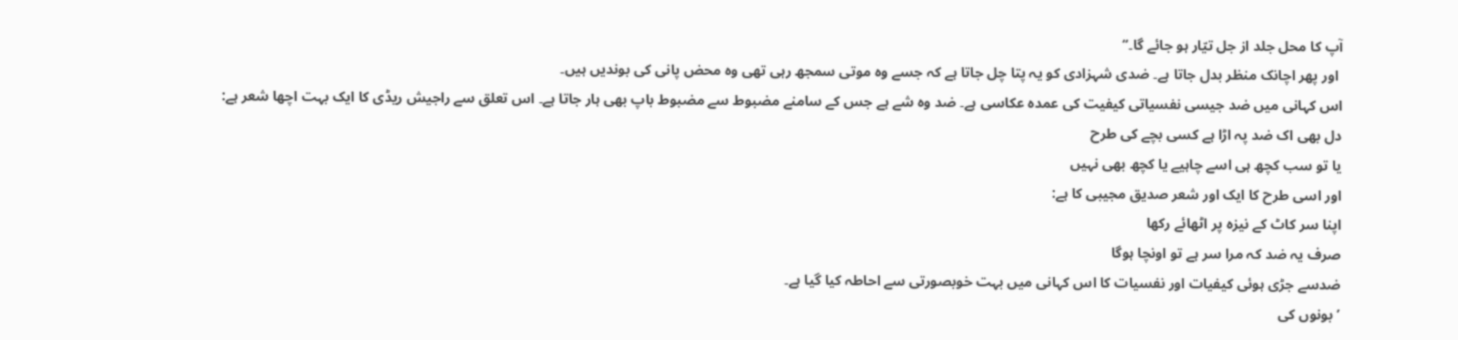آپ کا محل جلد از جل تیّار ہو جائے گا۔‘‘
 اور پھر اچانک منظر بدل جاتا ہے۔ ضدی شہزادی کو یہ پتا چل جاتا ہے کہ جسے وہ موتی سمجھ رہی تھی وہ محض پانی کی بوندیں ہیں۔
اس کہانی میں ضد جیسی نفسیاتی کیفیت کی عمدہ عکاسی ہے۔ ضد وہ شے ہے جس کے سامنے مضبوط سے مضبوط باپ بھی ہار جاتا ہے۔ اس تعلق سے راجیش ریڈی کا ایک بہت اچھا شعر ہے:
دل بھی اک ضد پہ اڑا ہے کسی بچے کی طرح
یا تو سب کچھ ہی اسے چاہیے یا کچھ بھی نہیں
اور اسی طرح کا ایک اور شعر صدیق مجیبی کا ہے:
اپنا سر کاٹ کے نیزہ پر اٹھائے رکھا
صرف یہ ضد کہ مرا سر ہے تو اونچا ہوگا
ضدسے جڑی ہوئی کیفیات اور نفسیات کا اس کہانی میں بہت خوبصورتی سے احاطہ کیا گیا ہے۔
’بونوں کی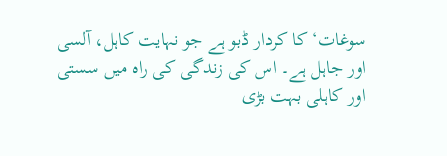سوغات‘ کا کردار ڈبو ہے جو نہایت کاہل، آلسی اور جاہل ہے۔ اس کی زندگی کی راہ میں سستی اور کاہلی بہت بڑی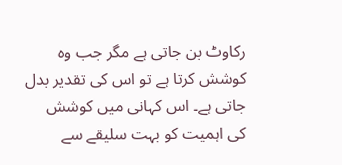رکاوٹ بن جاتی ہے مگر جب وہ کوشش کرتا ہے تو اس کی تقدیر بدل جاتی ہے۔ اس کہانی میں کوشش کی اہمیت کو بہت سلیقے سے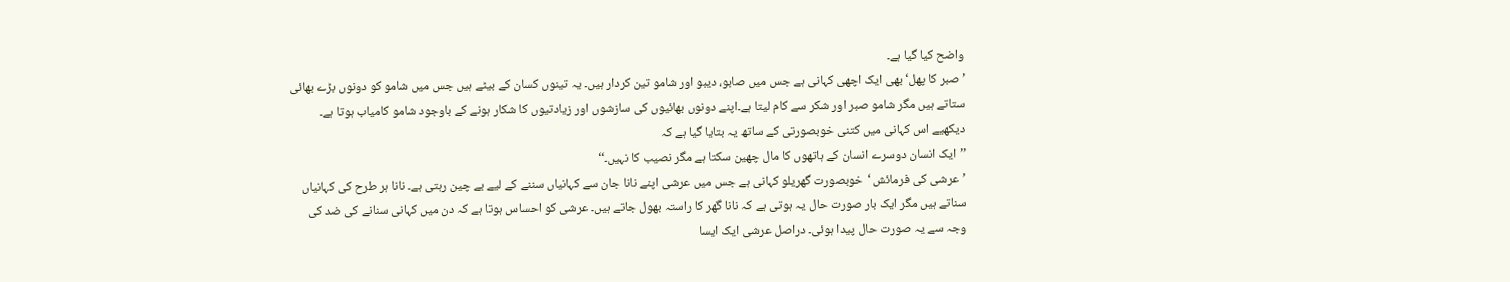واضح کیا گیا ہے۔
’صبر کا پھل‘ بھی ایک اچھی کہانی ہے جس میں صابو، دیبو اور شامو تین کردار ہیں۔ یہ تینوں کسان کے بیٹے ہیں جس میں شامو کو دونوں بڑے بھائی ستاتے ہیں مگر شامو صبر اور شکر سے کام لیتا ہے۔اپنے دونوں بھائیوں کی سازشوں اور زیادتیوں کا شکار ہونے کے باوجود شامو کامیاب ہوتا ہے۔ دیکھیے اس کہانی میں کتنی خوبصورتی کے ساتھ یہ بتایا گیا ہے کہ
’’ایک انسان دوسرے انسان کے ہاتھوں کا مال چھین سکتا ہے مگر نصیب کا نہیں۔‘‘
’عرشی کی فرمائش ‘خوبصورت گھریلو کہانی ہے جس میں عرشی اپنے نانا جان سے کہانیاں سننے کے لیے بے چین رہتی ہے۔ نانا ہر طرح کی کہانیاں سناتے ہیں مگر ایک بار صورت حال یہ ہوتی ہے کہ نانا گھر کا راستہ بھول جاتے ہیں۔ عرشی کو احساس ہوتا ہے کہ دن میں کہانی سنانے کی ضد کی وجہ سے یہ صورت حال پیدا ہوئی۔ دراصل عرشی ایک ایسا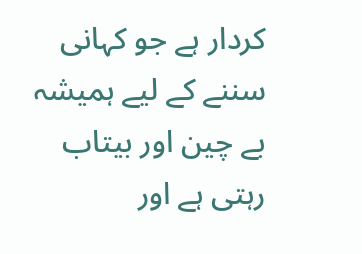کردار ہے جو کہانی سننے کے لیے ہمیشہ بے چین اور بیتاب رہتی ہے اور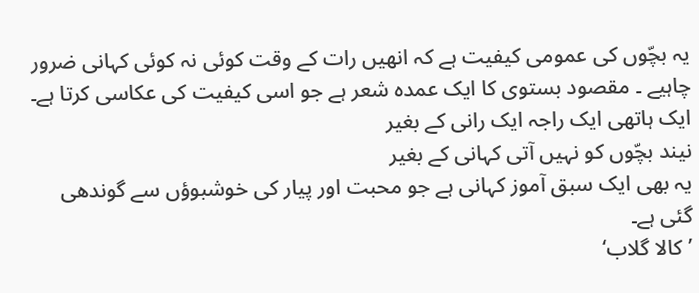یہ بچّوں کی عمومی کیفیت ہے کہ انھیں رات کے وقت کوئی نہ کوئی کہانی ضرور چاہیے ۔ مقصود بستوی کا ایک عمدہ شعر ہے جو اسی کیفیت کی عکاسی کرتا ہے۔
ایک ہاتھی ایک راجہ ایک رانی کے بغیر
نیند بچّوں کو نہیں آتی کہانی کے بغیر
یہ بھی ایک سبق آموز کہانی ہے جو محبت اور پیار کی خوشبوؤں سے گوندھی گئی ہے۔
’کالا گلاب‘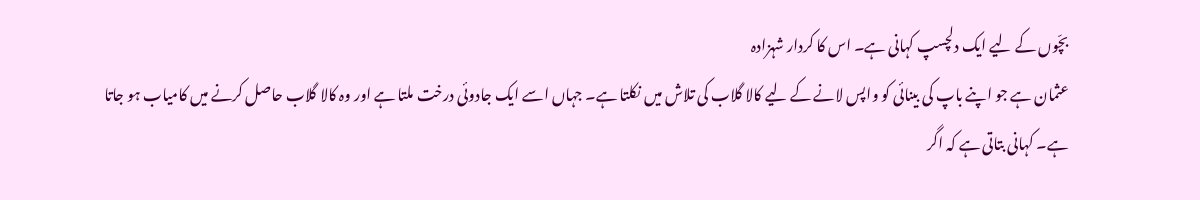بچّوں کے لیے ایک دلچسپ کہانی ہے۔ اس کا کردار شہزادہ
عثمان ہے جو اپنے باپ کی بینائی کو واپس لانے کے لیے کالا گلاب کی تلاش میں نکلتا ہے۔ جہاں اسے ایک جادوئی درخت ملتا ہے اور وہ کالا گلاب حاصل کرنے میں کامیاب ہو جاتا ہے۔ کہانی بتاتی ہے کہ اگر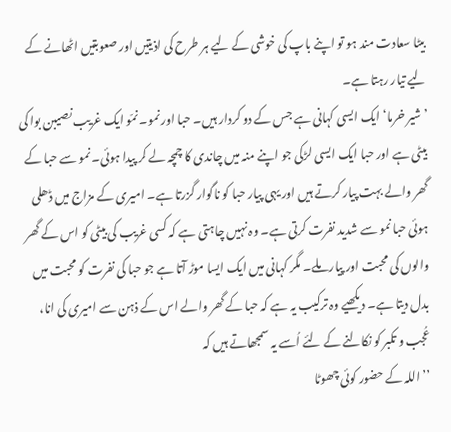بیٹا سعادت مند ہو تو اپنے باپ کی خوشی کے لیے ہر طرح کی اذیتیں اور صعوبتیں اٹھانے کے لیے تیار رہتا ہے۔
’شیر خرما‘ ایک ایسی کہانی ہے جس کے دو کردار ہیں۔ حبا اور نمو۔ نمّو ایک غریب نصیبن بوا کی بیٹی ہے اور حبا ایک ایسی لڑکی جو اپنے منہ میں چاندی کا چمچہ لے کر پیدا ہوئی۔ نمو سے حبا کے گھر والے بہت پیار کرتے ہیں اور یہی پیار حبا کو ناگوار گزرتا ہے۔ امیری کے مزاج میں ڈھلی ہوئی حبا نمو سے شدید نفرت کرتی ہے۔ وہ نہیں چاہتی ہے کہ کسی غریب کی بیٹی کو اس کے گھر والوں کی محبت اور پیار ملے۔ مگر کہانی میں ایک ایسا موڑ آتا ہے جو حبا کی نفرت کو محبت میں بدل دیتا ہے۔ دیکھیے وہ ترکیب یہ ہے کہ حبا کے گھر والے اس کے ذہن سے امیری کی انا، عُجب و تکبر کو نکالنے کے لئے اُسے یہ سمجھاتے ہیں کہ
’’اللہ کے حضور کوئی چھوٹا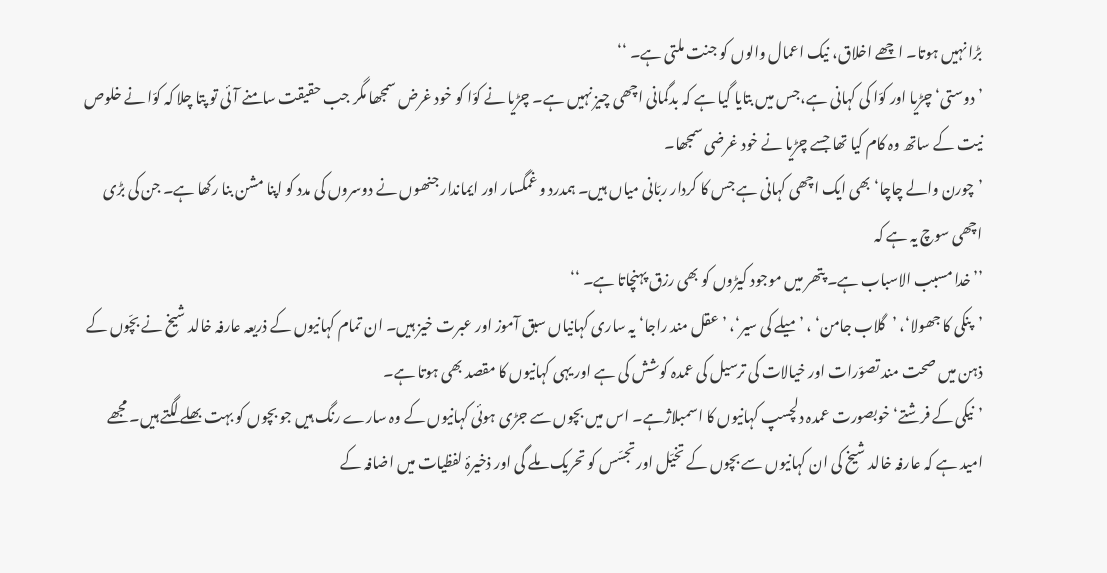بڑا نہیں ہوتا۔ اچھے اخلاق، نیک اعمال والوں کو جنت ملتی ہے۔ ‘‘
’دوستی‘ چڑیا اور کوّا کی کہانی ہے،جس میں بتایا گیا ہے کہ بدگمانی اچھی چیز نہیں ہے۔ چڑیا نے کوّا کو خود غرض سمجھا مگر جب حقیقت سامنے آئی تو پتا چلا کہ کوّا نے خلوص نیت کے ساتھ وہ کام کیا تھا جسے چڑیا نے خود غرضی سمجھا۔
’چورن والے چاچا‘ بھی ایک اچھی کہانی ہے جس کا کردار ربّانی میاں ہیں۔ ہمدرد و غمگسار اور ایماندار جنھوں نے دوسروں کی مدد کو اپنا مشن بنا رکھا ہے۔ جن کی بڑی اچھی سوچ یہ ہے کہ
’’خدا مسبب الاسباب ہے۔ پتھر میں موجود کیڑوں کو بھی رزق پہنچاتا ہے۔ ‘‘
’پنکی کا جھولا‘، ’گلاب جامن‘ ، ’میلے کی سیر‘، ’عقل مند راجا‘ یہ ساری کہانیاں سبق آموز اور عبرت خیز ہیں۔ ان تمام کہانیوں کے ذریعہ عارفہ خالد شیخ نے بچّوں کے ذہن میں صحت مند تصوّرات اور خیالات کی ترسیل کی عمدہ کوشش کی ہے اور یہی کہانیوں کا مقصد بھی ہوتا ہے۔
’نیکی کے فرشتے‘ خوبصورت عمدہ دلچسپ کہانیوں کا اسمبلاژہے۔ اس میں بچوں سے جڑی ہوئی کہانیوں کے وہ سارے رنگ ہیں جو بچوں کو بہت بھلے لگتے ہیں۔ مجھے امید ہے کہ عارفہ خالد شیخ کی ان کہانیوں سے بچوں کے تخیّل اور تجسّس کو تحریک ملے گی اور ذخیرۂ لفظیات میں اضافہ کے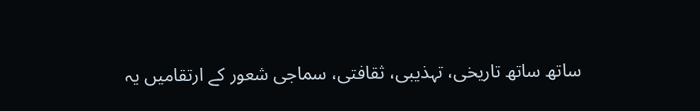ساتھ ساتھ تاریخی، تہذیبی، ثقافتی، سماجی شعور کے ارتقامیں یہ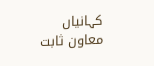کہانیاں معاون ثابت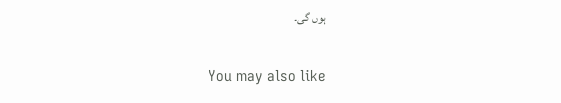ہوں گی۔

You may also like